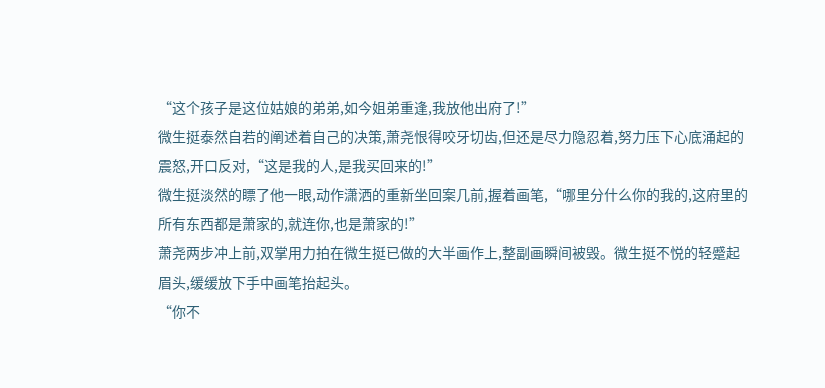“这个孩子是这位姑娘的弟弟,如今姐弟重逢,我放他出府了!”
微生挺泰然自若的阐述着自己的决策,萧尧恨得咬牙切齿,但还是尽力隐忍着,努力压下心底涌起的震怒,开口反对,“这是我的人,是我买回来的!”
微生挺淡然的瞟了他一眼,动作潇洒的重新坐回案几前,握着画笔,“哪里分什么你的我的,这府里的所有东西都是萧家的,就连你,也是萧家的!”
萧尧两步冲上前,双掌用力拍在微生挺已做的大半画作上,整副画瞬间被毁。微生挺不悦的轻蹙起眉头,缓缓放下手中画笔抬起头。
“你不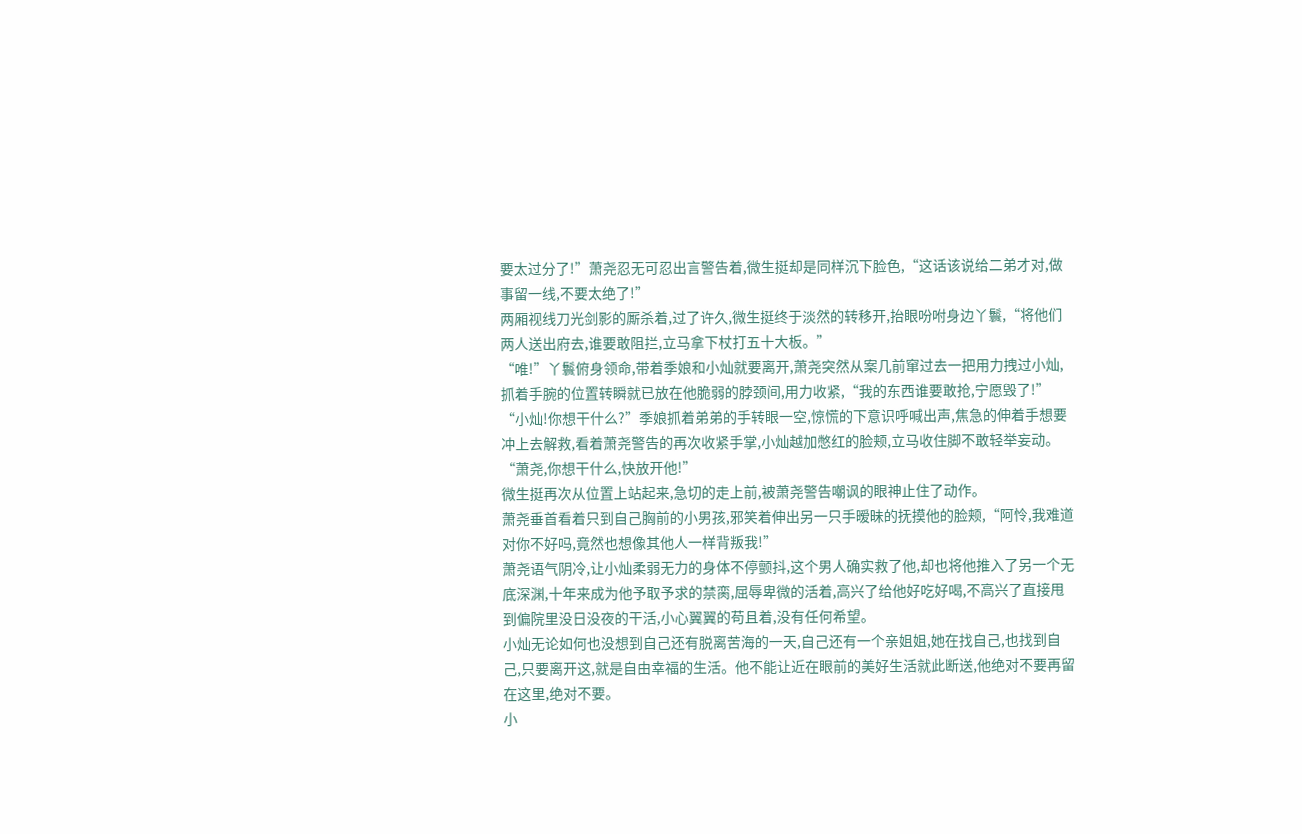要太过分了!”萧尧忍无可忍出言警告着,微生挺却是同样沉下脸色,“这话该说给二弟才对,做事留一线,不要太绝了!”
两厢视线刀光剑影的厮杀着,过了许久,微生挺终于淡然的转移开,抬眼吩咐身边丫鬟,“将他们两人送出府去,谁要敢阻拦,立马拿下杖打五十大板。”
“唯!”丫鬟俯身领命,带着季娘和小灿就要离开,萧尧突然从案几前窜过去一把用力拽过小灿,抓着手腕的位置转瞬就已放在他脆弱的脖颈间,用力收紧,“我的东西谁要敢抢,宁愿毁了!”
“小灿!你想干什么?”季娘抓着弟弟的手转眼一空,惊慌的下意识呼喊出声,焦急的伸着手想要冲上去解救,看着萧尧警告的再次收紧手掌,小灿越加憋红的脸颊,立马收住脚不敢轻举妄动。
“萧尧,你想干什么,快放开他!”
微生挺再次从位置上站起来,急切的走上前,被萧尧警告嘲讽的眼神止住了动作。
萧尧垂首看着只到自己胸前的小男孩,邪笑着伸出另一只手暧昧的抚摸他的脸颊,“阿怜,我难道对你不好吗,竟然也想像其他人一样背叛我!”
萧尧语气阴冷,让小灿柔弱无力的身体不停颤抖,这个男人确实救了他,却也将他推入了另一个无底深渊,十年来成为他予取予求的禁脔,屈辱卑微的活着,高兴了给他好吃好喝,不高兴了直接甩到偏院里没日没夜的干活,小心翼翼的苟且着,没有任何希望。
小灿无论如何也没想到自己还有脱离苦海的一天,自己还有一个亲姐姐,她在找自己,也找到自己,只要离开这,就是自由幸福的生活。他不能让近在眼前的美好生活就此断送,他绝对不要再留在这里,绝对不要。
小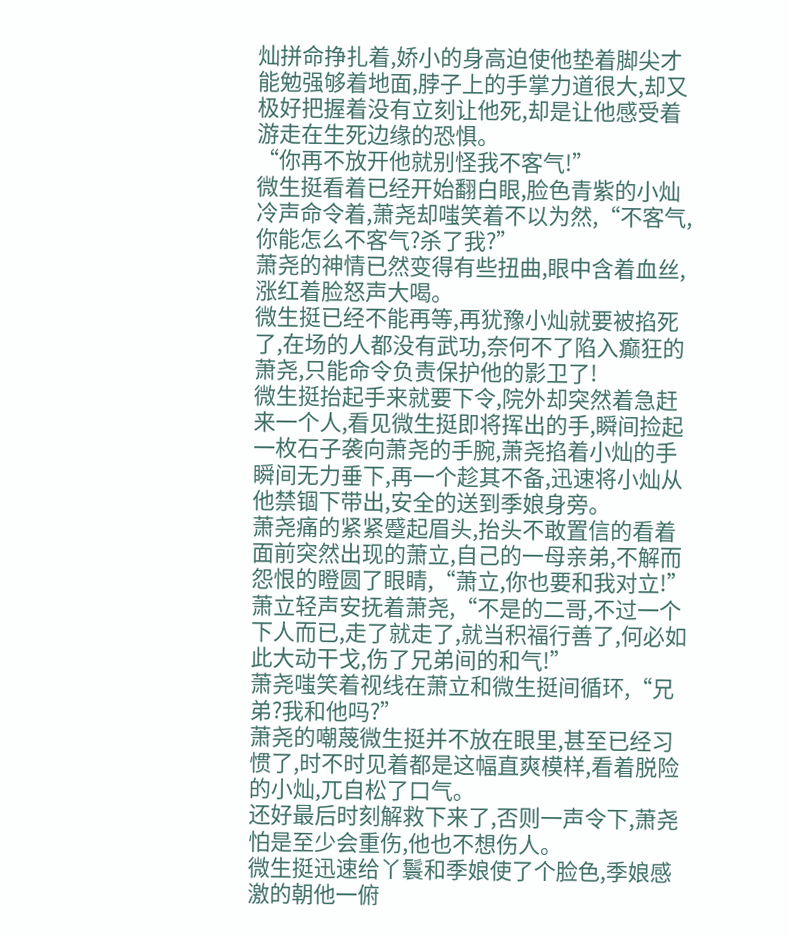灿拼命挣扎着,娇小的身高迫使他垫着脚尖才能勉强够着地面,脖子上的手掌力道很大,却又极好把握着没有立刻让他死,却是让他感受着游走在生死边缘的恐惧。
“你再不放开他就别怪我不客气!”
微生挺看着已经开始翻白眼,脸色青紫的小灿冷声命令着,萧尧却嗤笑着不以为然,“不客气,你能怎么不客气?杀了我?”
萧尧的神情已然变得有些扭曲,眼中含着血丝,涨红着脸怒声大喝。
微生挺已经不能再等,再犹豫小灿就要被掐死了,在场的人都没有武功,奈何不了陷入癫狂的萧尧,只能命令负责保护他的影卫了!
微生挺抬起手来就要下令,院外却突然着急赶来一个人,看见微生挺即将挥出的手,瞬间捡起一枚石子袭向萧尧的手腕,萧尧掐着小灿的手瞬间无力垂下,再一个趁其不备,迅速将小灿从他禁锢下带出,安全的送到季娘身旁。
萧尧痛的紧紧蹙起眉头,抬头不敢置信的看着面前突然出现的萧立,自己的一母亲弟,不解而怨恨的瞪圆了眼睛,“萧立,你也要和我对立!”
萧立轻声安抚着萧尧,“不是的二哥,不过一个下人而已,走了就走了,就当积福行善了,何必如此大动干戈,伤了兄弟间的和气!”
萧尧嗤笑着视线在萧立和微生挺间循环,“兄弟?我和他吗?”
萧尧的嘲蔑微生挺并不放在眼里,甚至已经习惯了,时不时见着都是这幅直爽模样,看着脱险的小灿,兀自松了口气。
还好最后时刻解救下来了,否则一声令下,萧尧怕是至少会重伤,他也不想伤人。
微生挺迅速给丫鬟和季娘使了个脸色,季娘感激的朝他一俯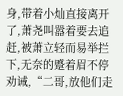身,带着小灿直接离开了,萧尧叫嚣着要去追赶,被萧立轻而易举拦下,无奈的蹙着眉不停劝诫,“二哥,放他们走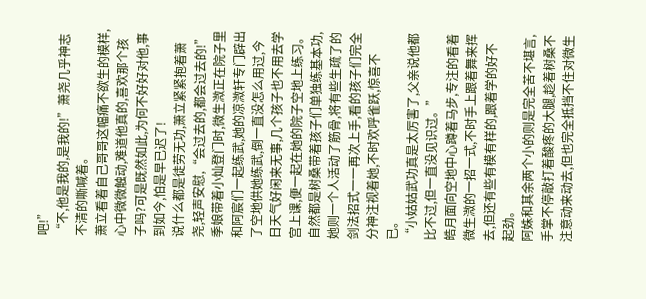吧!”
“不,他是我的,是我的!”萧尧几乎神志不清的嘶喊着。
萧立看着自己哥哥这幅痛不欲生的模样,心中微微触动,难道他真的,喜欢那个孩子吗?可是既然如此,为何不好好对他,事到如今,怕是早已迟了!
说什么都是徒劳无功,萧立紧紧抱着萧尧,轻声安慰,“会过去的,都会过去的!”
季娘带着小灿登门时,微生溦正在院子里和阿宸们一起练武,她的凉溦轩专门辟出了空地供她练武,倒一直没怎么用过,今日天气好闲来无事,几个孩子也不用去学宫上课,便一起在她的院子空地上练习。
自然都是树桑带着孩子们单独练基本功,她则一个人活动了筋骨,将有些生疏了的剑法招式一一再次上手,看的孩子们完全分神注视着她,不时欢呼雀跃,惊喜不已。
“小姑姑武功真是太厉害了,父亲说他都比不过,但一直没见识过。”
皓月面向空地中心蹲着马步,专注的看着微生溦的一招一式,不时手上跟着舞来挥去,但还有些有模有样的,跟着学的好不起劲。
阿姝和其余两个小的则是完全苦不堪言,手掌不停敲打着酸疼的大腿,趁着树桑不注意动来动去,但也完全抵挡不住对微生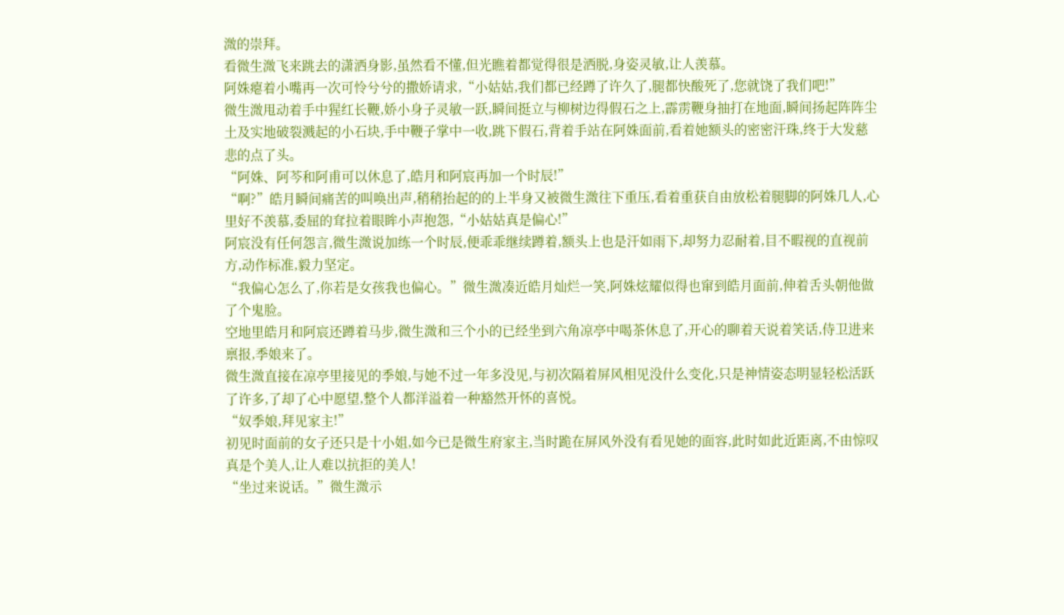溦的崇拜。
看微生溦飞来跳去的潇洒身影,虽然看不懂,但光瞧着都觉得很是洒脱,身姿灵敏,让人羡慕。
阿姝瘪着小嘴再一次可怜兮兮的撒娇请求,“小姑姑,我们都已经蹲了许久了,腿都快酸死了,您就饶了我们吧!”
微生溦甩动着手中猩红长鞭,娇小身子灵敏一跃,瞬间挺立与柳树边得假石之上,霹雳鞭身抽打在地面,瞬间扬起阵阵尘土及实地破裂溅起的小石块,手中鞭子掌中一收,跳下假石,背着手站在阿姝面前,看着她额头的密密汗珠,终于大发慈悲的点了头。
“阿姝、阿芩和阿甫可以休息了,皓月和阿宸再加一个时辰!”
“啊?”皓月瞬间痛苦的叫唤出声,稍稍抬起的的上半身又被微生溦往下重压,看着重获自由放松着腿脚的阿姝几人,心里好不羡慕,委屈的耷拉着眼眸小声抱怨,“小姑姑真是偏心!”
阿宸没有任何怨言,微生溦说加练一个时辰,便乖乖继续蹲着,额头上也是汗如雨下,却努力忍耐着,目不暇视的直视前方,动作标准,毅力坚定。
“我偏心怎么了,你若是女孩我也偏心。”微生溦凑近皓月灿烂一笑,阿姝炫耀似得也窜到皓月面前,伸着舌头朝他做了个鬼脸。
空地里皓月和阿宸还蹲着马步,微生溦和三个小的已经坐到六角凉亭中喝茶休息了,开心的聊着天说着笑话,侍卫进来禀报,季娘来了。
微生溦直接在凉亭里接见的季娘,与她不过一年多没见,与初次隔着屏风相见没什么变化,只是神情姿态明显轻松活跃了许多,了却了心中愿望,整个人都洋溢着一种豁然开怀的喜悦。
“奴季娘,拜见家主!”
初见时面前的女子还只是十小姐,如今已是微生府家主,当时跪在屏风外没有看见她的面容,此时如此近距离,不由惊叹真是个美人,让人难以抗拒的美人!
“坐过来说话。”微生溦示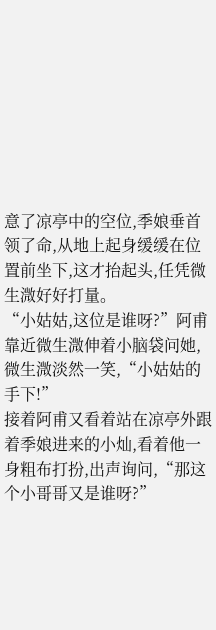意了凉亭中的空位,季娘垂首领了命,从地上起身缓缓在位置前坐下,这才抬起头,任凭微生溦好好打量。
“小姑姑,这位是谁呀?”阿甫靠近微生溦伸着小脑袋问她,微生溦淡然一笑,“小姑姑的手下!”
接着阿甫又看着站在凉亭外跟着季娘进来的小灿,看着他一身粗布打扮,出声询问,“那这个小哥哥又是谁呀?”